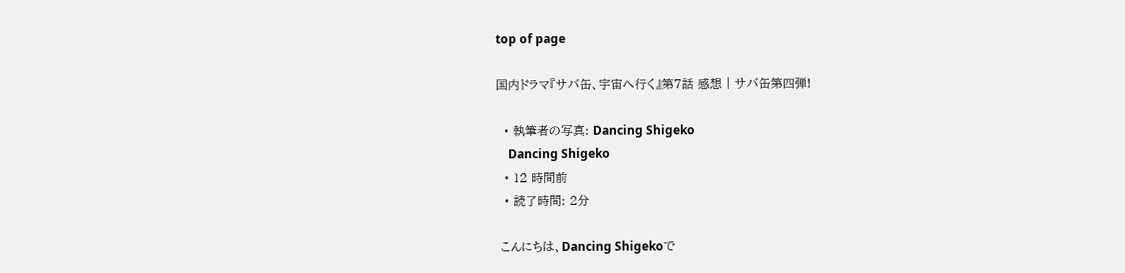top of page

国内ドラマ『サバ缶、宇宙へ行く』第7話 感想 | サバ缶第四弾!

  • 執筆者の写真: Dancing Shigeko
    Dancing Shigeko
  • 12 時間前
  • 読了時間: 2分

 こんにちは、Dancing Shigekoで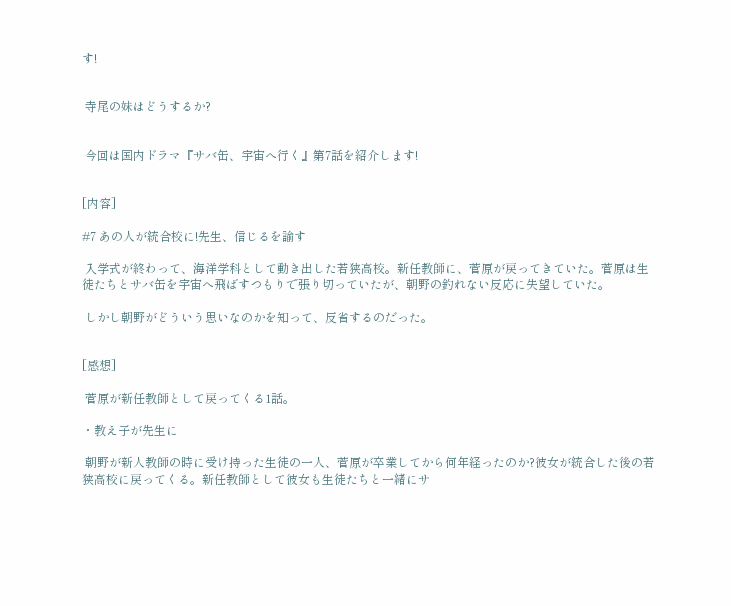す!


 寺尾の妹はどうするか?


 今回は国内ドラマ『サバ缶、宇宙へ行く』第7話を紹介します!


[内容]

#7 あの人が統合校に!先生、信じるを諭す

 入学式が終わって、海洋学科として動き出した若狭高校。新任教師に、菅原が戻ってきていた。菅原は生徒たちとサバ缶を宇宙へ飛ばすつもりで張り切っていたが、朝野の釣れない反応に失望していた。

 しかし朝野がどういう思いなのかを知って、反省するのだった。


[感想]

 菅原が新任教師として戻ってくる1話。

・教え子が先生に

 朝野が新人教師の時に受け持った生徒の一人、菅原が卒業してから何年経ったのか?彼女が統合した後の若狭高校に戻ってくる。新任教師として彼女も生徒たちと一緒にサ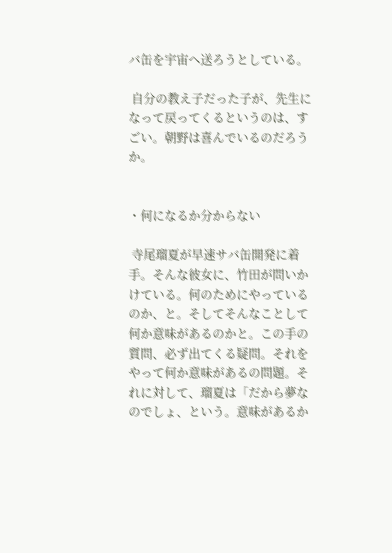バ缶を宇宙へ送ろうとしている。

 自分の教え子だった子が、先生になって戻ってくるというのは、すごい。朝野は喜んでいるのだろうか。


・何になるか分からない

 寺尾瑠夏が早速サバ缶開発に着手。そんな彼女に、竹田が問いかけている。何のためにやっているのか、と。そしてそんなことして何か意味があるのかと。この手の質問、必ず出てくる疑問。それをやって何か意味があるの問題。それに対して、瑠夏は「だから夢なのでしょ、という。意味があるか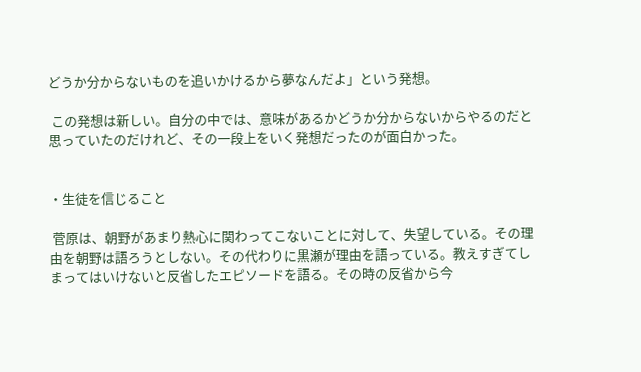どうか分からないものを追いかけるから夢なんだよ」という発想。

 この発想は新しい。自分の中では、意味があるかどうか分からないからやるのだと思っていたのだけれど、その一段上をいく発想だったのが面白かった。


・生徒を信じること

 菅原は、朝野があまり熱心に関わってこないことに対して、失望している。その理由を朝野は語ろうとしない。その代わりに黒瀬が理由を語っている。教えすぎてしまってはいけないと反省したエピソードを語る。その時の反省から今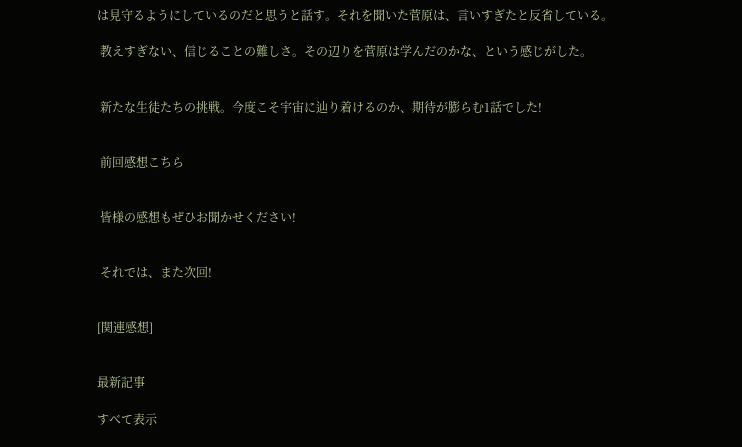は見守るようにしているのだと思うと話す。それを聞いた菅原は、言いすぎたと反省している。

 教えすぎない、信じることの難しさ。その辺りを菅原は学んだのかな、という感じがした。


 新たな生徒たちの挑戦。今度こそ宇宙に辿り着けるのか、期待が膨らむ1話でした!


 前回感想こちら


 皆様の感想もぜひお聞かせください!


 それでは、また次回!


[関連感想]


最新記事

すべて表示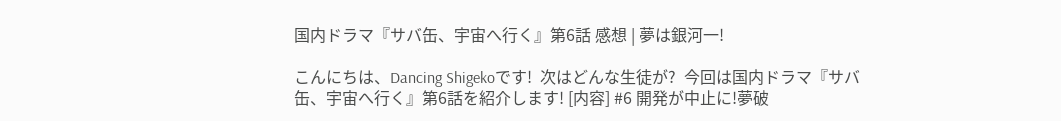国内ドラマ『サバ缶、宇宙へ行く』第6話 感想 | 夢は銀河一!

こんにちは、Dancing Shigekoです!  次はどんな生徒が?  今回は国内ドラマ『サバ缶、宇宙へ行く』第6話を紹介します! [内容] #6 開発が中止に!夢破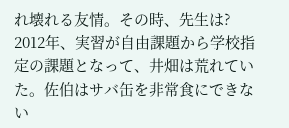れ壊れる友情。その時、先生は?  2012年、実習が自由課題から学校指定の課題となって、井畑は荒れていた。佐伯はサバ缶を非常食にできない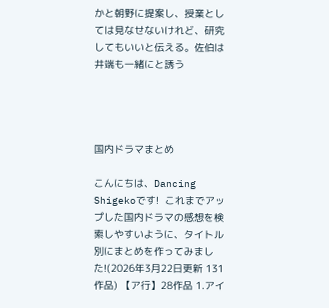かと朝野に提案し、授業としては見なせないけれど、研究してもいいと伝える。佐伯は井端も一緒にと誘う




国内ドラマまとめ

こんにちは、Dancing Shigekoです!  これまでアップした国内ドラマの感想を検索しやすいように、タイトル別にまとめを作ってみました!(2026年3月22日更新 131作品) 【ア行】28作品 1.アイ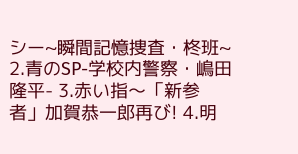シー~瞬間記憶捜査・柊班~ 2.青のSP-学校内警察・嶋田隆平- 3.赤い指〜「新参者」加賀恭一郎再び! 4.明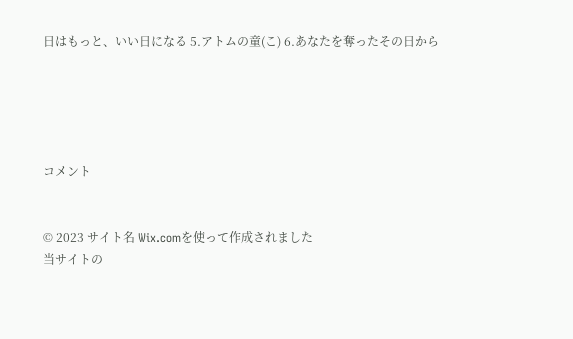日はもっと、いい日になる 5.アトムの童(こ) 6.あなたを奪ったその日から





コメント


© 2023 サイト名 Wix.comを使って作成されました
当サイトの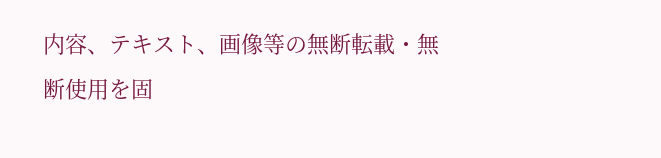内容、テキスト、画像等の無断転載・無断使用を固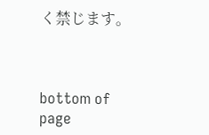く禁じます。



bottom of page